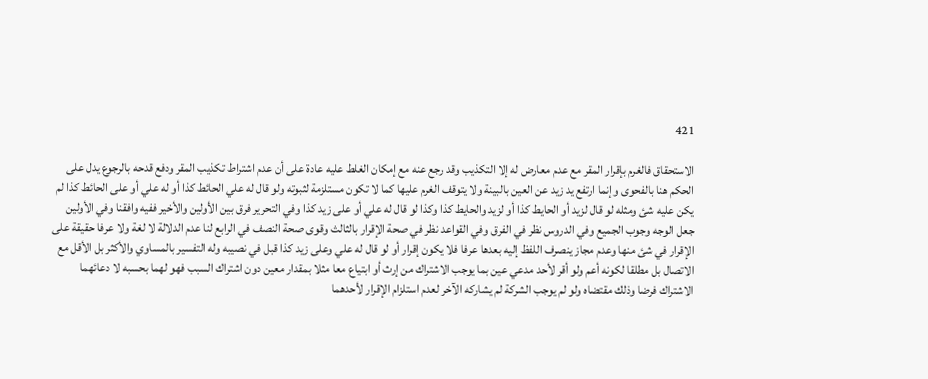421

الاستحقاق فالغرم بإقرار المقر مع عدم معارض له إلا التكذيب وقد رجع عنه مع إمكان الغلط عليه عادة على أن عدم اشتراط تكذيب المقر ودفع قدحه بالرجوع يدل على الحكم هنا بالفحوى وإنما ارتفع يد زيد عن العين بالبينة ولا يتوقف الغرم عليها كما لا تكون مستلزمة لثبوته ولو قال له علي الحائط كذا أو له علي أو على الحائط كذا لم يكن عليه شئ ومثله لو قال لزيد أو الحايط كذا أو لزيد والحايط كذا وكذا لو قال له علي أو على زيد كذا وفي التحرير فرق بين الأولين والأخير ففيه وافقنا وفي الأولين جعل الوجه وجوب الجميع وفي الدروس نظر في الفرق وفي القواعد نظر في صحة الإقرار بالثالث وقوى صحة النصف في الرابع لنا عدم الدلالة لا لغة ولا عرفا حقيقة على الإقرار في شئ منها وعدم مجاز ينصرف اللفظ إليه بعدها عرفا فلا يكون إقرار أو لو قال له علي وعلى زيد كذا قبل في نصيبه وله التفسير بالمساوي والأكثر بل الأقل مع الاتصال بل مطلقا لكونه أعم ولو أقر لأحد مدعي عين بما يوجب الاشتراك من إرث أو ابتياع معا مثلا بمقدار معين دون اشتراك السبب فهو لهما بحسبه لا دعائهما الاشتراك فرضا وذلك مقتضاه ولو لم يوجب الشركة لم يشاركه الآخر لعدم استلزام الإقرار لأحدهما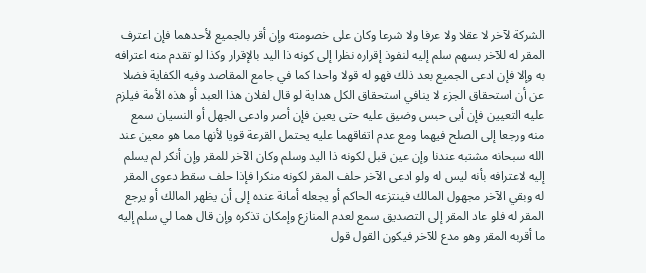الشركة لآخر لا عقلا ولا عرفا ولا شرعا وكان على خصومته وإن أقر بالجميع لأحدهما فإن اعترف المقر له للآخر بسهم سلم إليه لنفوذ إقراره نظرا إلى كونه ذا اليد بالإقرار وكذا لو تقدم منه اعترافه به وإلا فإن ادعى الجميع بعد ذلك فهو له قولا واحدا كما في جامع المقاصد وفيه الكفاية فضلا عن أن استحقاق الجزء لا ينافي استحقاق الكل هداية لو قال لفلان هذا العبد أو هذه الأمة فيلزم عليه التعيين فإن أبى حبس وضيق عليه حتى يعين فإن أصر وادعى الجهل أو النسيان سمع منه ورجعا إلى الصلح فيهما ومع عدم اتفاقهما عليه يحتمل القرعة قويا لأنها مما هو معين عند الله سبحانه مشتبه عندنا وإن عين قبل لكونه ذا اليد وسلم وكان الآخر للمقر وإن أنكر لم يسلم إليه لاعترافه بأنه ليس له ولو ادعى الآخر حلف المقر لكونه منكرا فإذا حلف سقط دعوى المقر له وبقي الآخر مجهول المالك فينتزعه الحاكم أو يجعله أمانة عنده إلى أن يظهر المالك أو يرجع المقر له فلو عاد المقر إلى التصديق سمع لعدم المنازع وإمكان تذكره وإن قال هما لي سلم إليه ما أقربه المقر وهو مدع للآخر فيكون القول قول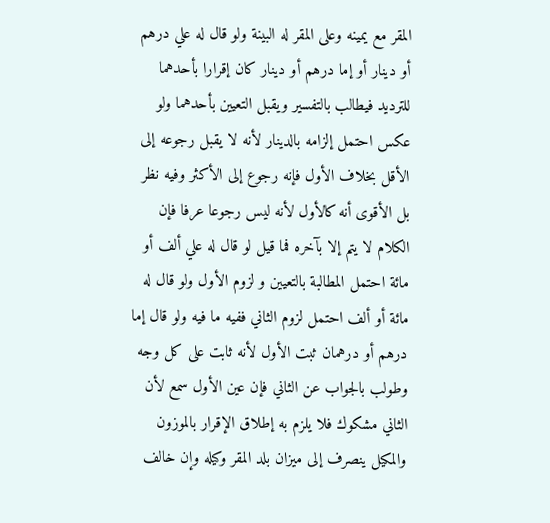المقر مع يمينه وعلى المقر له البينة ولو قال له علي درهم أو دينار أو إما درهم أو دينار كان إقرارا بأحدهما للترديد فيطالب بالتفسير ويقبل التعيين بأحدهما ولو عكس احتمل إلزامه بالدينار لأنه لا يقبل رجوعه إلى الأقل بخلاف الأول فإنه رجوع إلى الأكثر وفيه نظر بل الأقوى أنه كالأول لأنه ليس رجوعا عرفا فإن الكلام لا يتم إلا بآخره فما قيل لو قال له علي ألف أو مائة احتمل المطالبة بالتعيين و لزوم الأول ولو قال له مائة أو ألف احتمل لزوم الثاني ففيه ما فيه ولو قال إما درهم أو درهمان ثبت الأول لأنه ثابت على كل وجه وطولب بالجواب عن الثاني فإن عين الأول سمع لأن الثاني مشكوك فلا يلزم به إطلاق الإقرار بالموزون والمكيل ينصرف إلى ميزان بلد المقر وكيله وإن خالف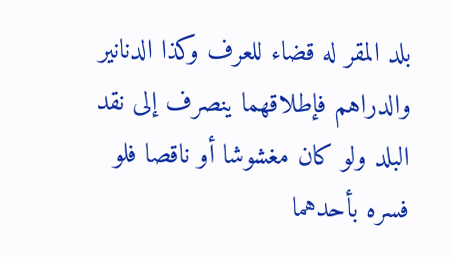بلد المقر له قضاء للعرف وكذا الدنانير والدراهم فإطلاقهما ينصرف إلى نقد البلد ولو كان مغشوشا أو ناقصا فلو فسره بأحدهما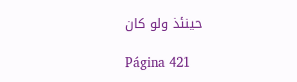حينئذ ولو كان

Página 421